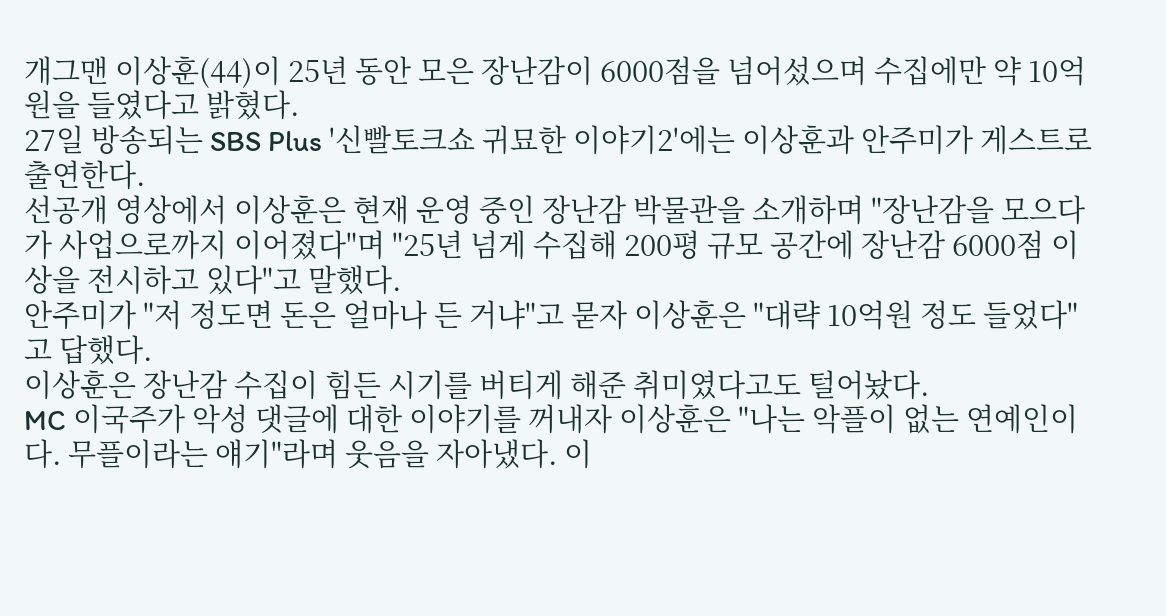개그맨 이상훈(44)이 25년 동안 모은 장난감이 6000점을 넘어섰으며 수집에만 약 10억원을 들였다고 밝혔다.
27일 방송되는 SBS Plus '신빨토크쇼 귀묘한 이야기2'에는 이상훈과 안주미가 게스트로 출연한다.
선공개 영상에서 이상훈은 현재 운영 중인 장난감 박물관을 소개하며 "장난감을 모으다가 사업으로까지 이어졌다"며 "25년 넘게 수집해 200평 규모 공간에 장난감 6000점 이상을 전시하고 있다"고 말했다.
안주미가 "저 정도면 돈은 얼마나 든 거냐"고 묻자 이상훈은 "대략 10억원 정도 들었다"고 답했다.
이상훈은 장난감 수집이 힘든 시기를 버티게 해준 취미였다고도 털어놨다.
MC 이국주가 악성 댓글에 대한 이야기를 꺼내자 이상훈은 "나는 악플이 없는 연예인이다. 무플이라는 얘기"라며 웃음을 자아냈다. 이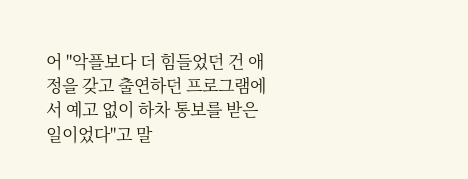어 "악플보다 더 힘들었던 건 애정을 갖고 출연하던 프로그램에서 예고 없이 하차 통보를 받은 일이었다"고 말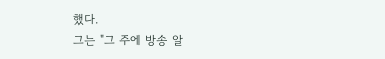했다.
그는 "그 주에 방송 알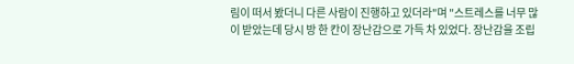림이 떠서 봤더니 다른 사람이 진행하고 있더라"며 "스트레스를 너무 많이 받았는데 당시 방 한 칸이 장난감으로 가득 차 있었다. 장난감을 조립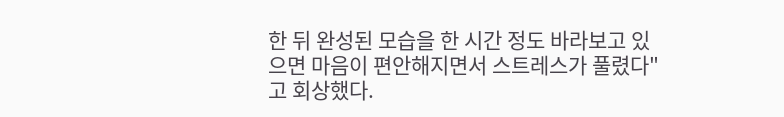한 뒤 완성된 모습을 한 시간 정도 바라보고 있으면 마음이 편안해지면서 스트레스가 풀렸다"고 회상했다.